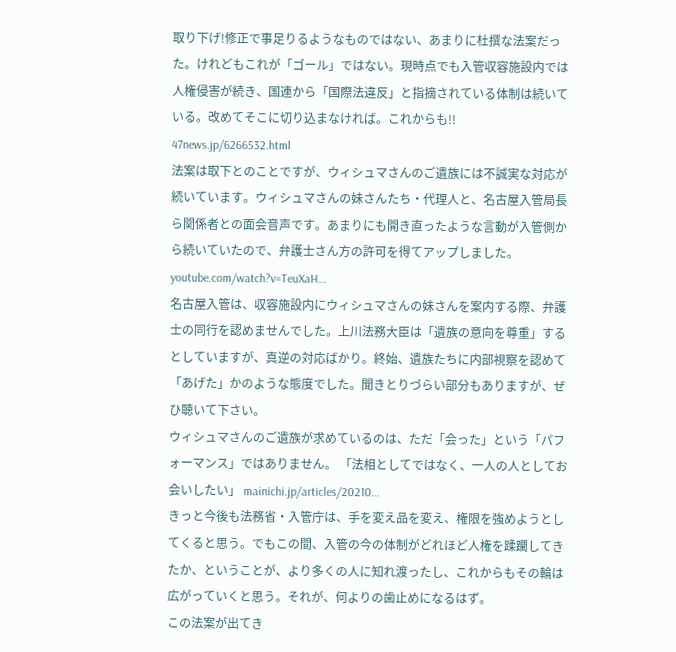取り下げ!修正で事足りるようなものではない、あまりに杜撰な法案だった。けれどもこれが「ゴール」ではない。現時点でも入管収容施設内では人権侵害が続き、国連から「国際法違反」と指摘されている体制は続いている。改めてそこに切り込まなければ。これからも!! 47news.jp/6266532.html
法案は取下とのことですが、ウィシュマさんのご遺族には不誠実な対応が続いています。ウィシュマさんの妹さんたち・代理人と、名古屋入管局長ら関係者との面会音声です。あまりにも開き直ったような言動が入管側から続いていたので、弁護士さん方の許可を得てアップしました。 youtube.com/watch?v=TeuXaH…
名古屋入管は、収容施設内にウィシュマさんの妹さんを案内する際、弁護士の同行を認めませんでした。上川法務大臣は「遺族の意向を尊重」するとしていますが、真逆の対応ばかり。終始、遺族たちに内部視察を認めて「あげた」かのような態度でした。聞きとりづらい部分もありますが、ぜひ聴いて下さい。
ウィシュマさんのご遺族が求めているのは、ただ「会った」という「パフォーマンス」ではありません。 「法相としてではなく、一人の人としてお会いしたい」 mainichi.jp/articles/20210…
きっと今後も法務省・入管庁は、手を変え品を変え、権限を強めようとしてくると思う。でもこの間、入管の今の体制がどれほど人権を蹂躙してきたか、ということが、より多くの人に知れ渡ったし、これからもその輪は広がっていくと思う。それが、何よりの歯止めになるはず。
この法案が出てき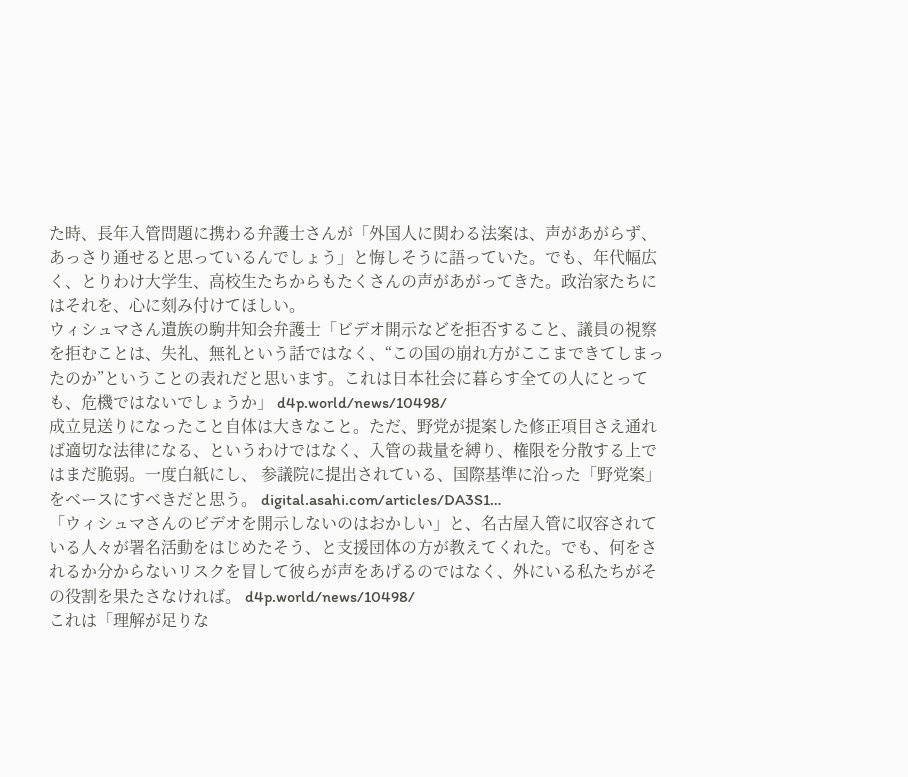た時、長年入管問題に携わる弁護士さんが「外国人に関わる法案は、声があがらず、あっさり通せると思っているんでしょう」と悔しそうに語っていた。でも、年代幅広く、とりわけ大学生、高校生たちからもたくさんの声があがってきた。政治家たちにはそれを、心に刻み付けてほしい。
ウィシュマさん遺族の駒井知会弁護士「ビデオ開示などを拒否すること、議員の視察を拒むことは、失礼、無礼という話ではなく、“この国の崩れ方がここまできてしまったのか”ということの表れだと思います。これは日本社会に暮らす全ての人にとっても、危機ではないでしょうか」 d4p.world/news/10498/
成立見送りになったこと自体は大きなこと。ただ、野党が提案した修正項目さえ通れば適切な法律になる、というわけではなく、入管の裁量を縛り、権限を分散する上ではまだ脆弱。一度白紙にし、 参議院に提出されている、国際基準に沿った「野党案」をベースにすべきだと思う。 digital.asahi.com/articles/DA3S1…
「ウィシュマさんのビデオを開示しないのはおかしい」と、名古屋入管に収容されている人々が署名活動をはじめたそう、と支援団体の方が教えてくれた。でも、何をされるか分からないリスクを冒して彼らが声をあげるのではなく、外にいる私たちがその役割を果たさなければ。 d4p.world/news/10498/
これは「理解が足りな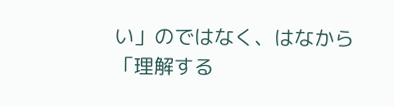い」のではなく、はなから「理解する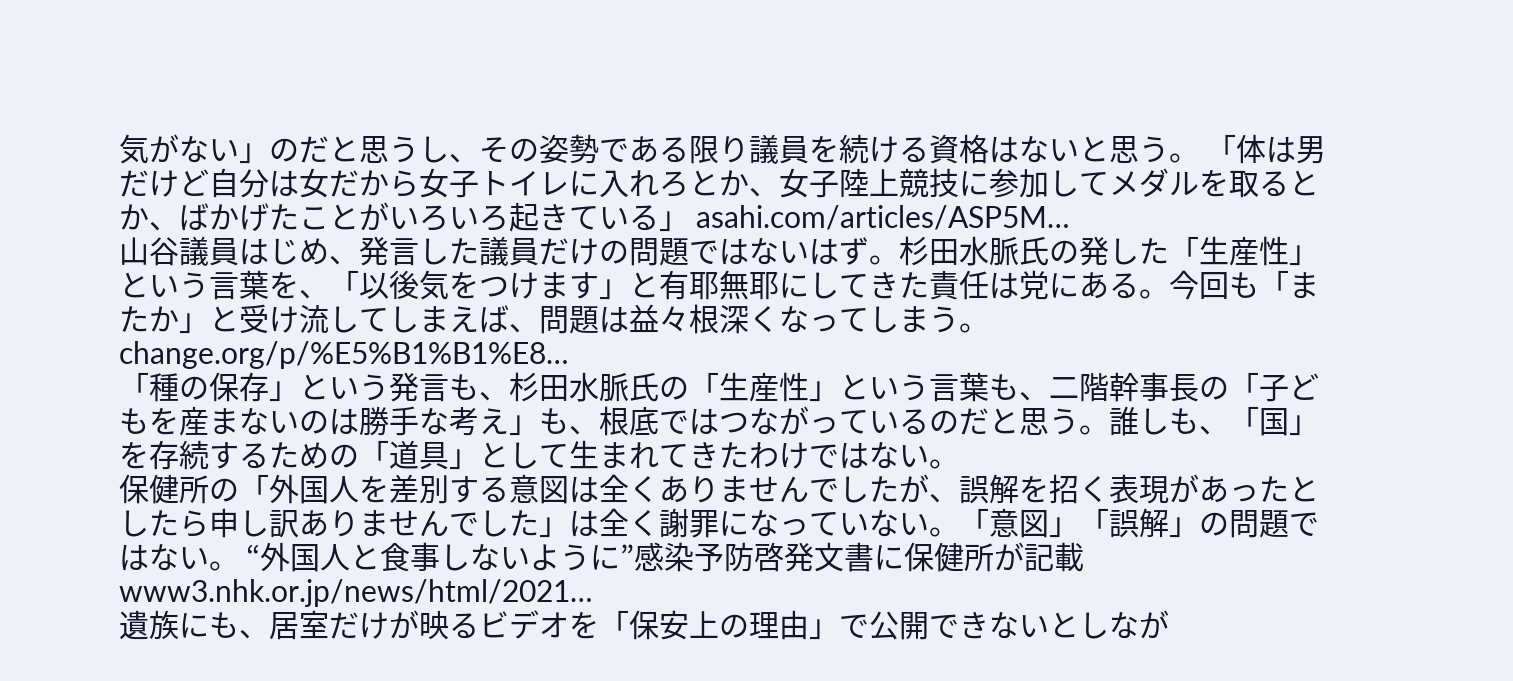気がない」のだと思うし、その姿勢である限り議員を続ける資格はないと思う。 「体は男だけど自分は女だから女子トイレに入れろとか、女子陸上競技に参加してメダルを取るとか、ばかげたことがいろいろ起きている」 asahi.com/articles/ASP5M…
山谷議員はじめ、発言した議員だけの問題ではないはず。杉田水脈氏の発した「生産性」という言葉を、「以後気をつけます」と有耶無耶にしてきた責任は党にある。今回も「またか」と受け流してしまえば、問題は益々根深くなってしまう。 change.org/p/%E5%B1%B1%E8…
「種の保存」という発言も、杉田水脈氏の「生産性」という言葉も、二階幹事長の「子どもを産まないのは勝手な考え」も、根底ではつながっているのだと思う。誰しも、「国」を存続するための「道具」として生まれてきたわけではない。
保健所の「外国人を差別する意図は全くありませんでしたが、誤解を招く表現があったとしたら申し訳ありませんでした」は全く謝罪になっていない。「意図」「誤解」の問題ではない。 “外国人と食事しないように”感染予防啓発文書に保健所が記載 www3.nhk.or.jp/news/html/2021…
遺族にも、居室だけが映るビデオを「保安上の理由」で公開できないとしなが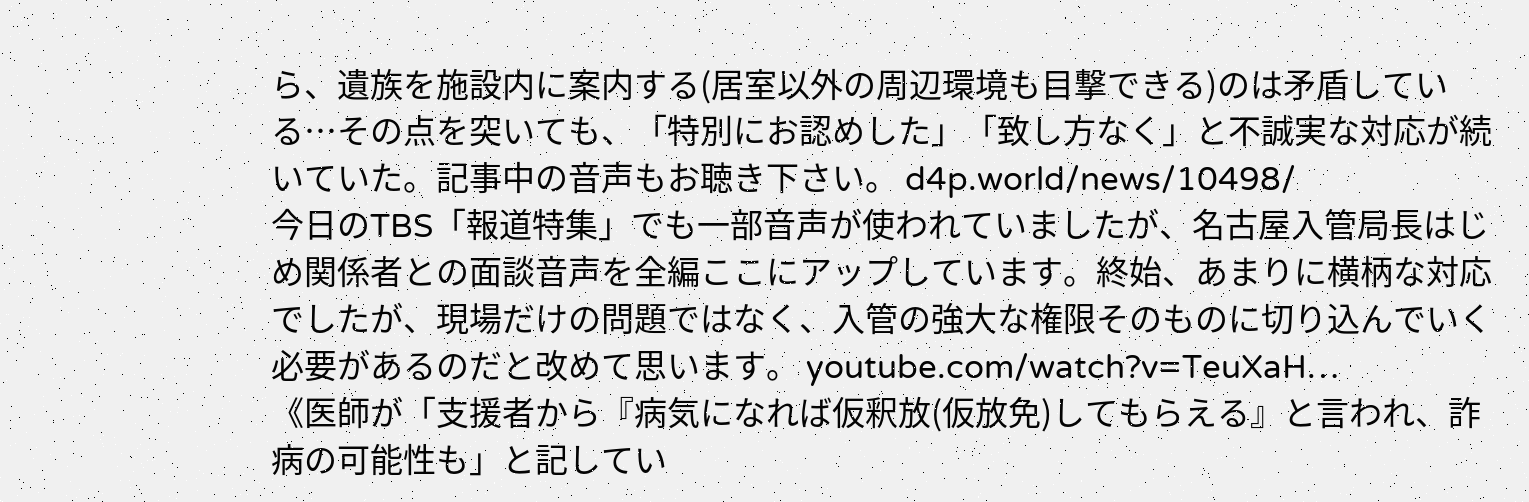ら、遺族を施設内に案内する(居室以外の周辺環境も目撃できる)のは矛盾している…その点を突いても、「特別にお認めした」「致し方なく」と不誠実な対応が続いていた。記事中の音声もお聴き下さい。 d4p.world/news/10498/
今日のTBS「報道特集」でも一部音声が使われていましたが、名古屋入管局長はじめ関係者との面談音声を全編ここにアップしています。終始、あまりに横柄な対応でしたが、現場だけの問題ではなく、入管の強大な権限そのものに切り込んでいく必要があるのだと改めて思います。 youtube.com/watch?v=TeuXaH…
《医師が「支援者から『病気になれば仮釈放(仮放免)してもらえる』と言われ、詐病の可能性も」と記してい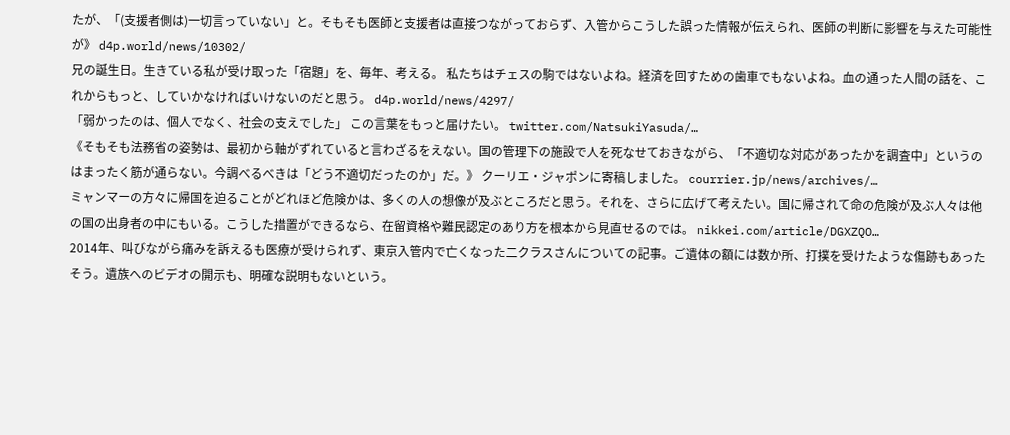たが、「(支援者側は)一切言っていない」と。そもそも医師と支援者は直接つながっておらず、入管からこうした誤った情報が伝えられ、医師の判断に影響を与えた可能性が》 d4p.world/news/10302/
兄の誕生日。生きている私が受け取った「宿題」を、毎年、考える。 私たちはチェスの駒ではないよね。経済を回すための歯車でもないよね。血の通った人間の話を、これからもっと、していかなければいけないのだと思う。 d4p.world/news/4297/
「弱かったのは、個人でなく、社会の支えでした」 この言葉をもっと届けたい。 twitter.com/NatsukiYasuda/…
《そもそも法務省の姿勢は、最初から軸がずれていると言わざるをえない。国の管理下の施設で人を死なせておきながら、「不適切な対応があったかを調査中」というのはまったく筋が通らない。今調べるべきは「どう不適切だったのか」だ。》 クーリエ・ジャポンに寄稿しました。 courrier.jp/news/archives/…
ミャンマーの方々に帰国を迫ることがどれほど危険かは、多くの人の想像が及ぶところだと思う。それを、さらに広げて考えたい。国に帰されて命の危険が及ぶ人々は他の国の出身者の中にもいる。こうした措置ができるなら、在留資格や難民認定のあり方を根本から見直せるのでは。 nikkei.com/article/DGXZQO…
2014年、叫びながら痛みを訴えるも医療が受けられず、東京入管内で亡くなった二クラスさんについての記事。ご遺体の額には数か所、打撲を受けたような傷跡もあったそう。遺族へのビデオの開示も、明確な説明もないという。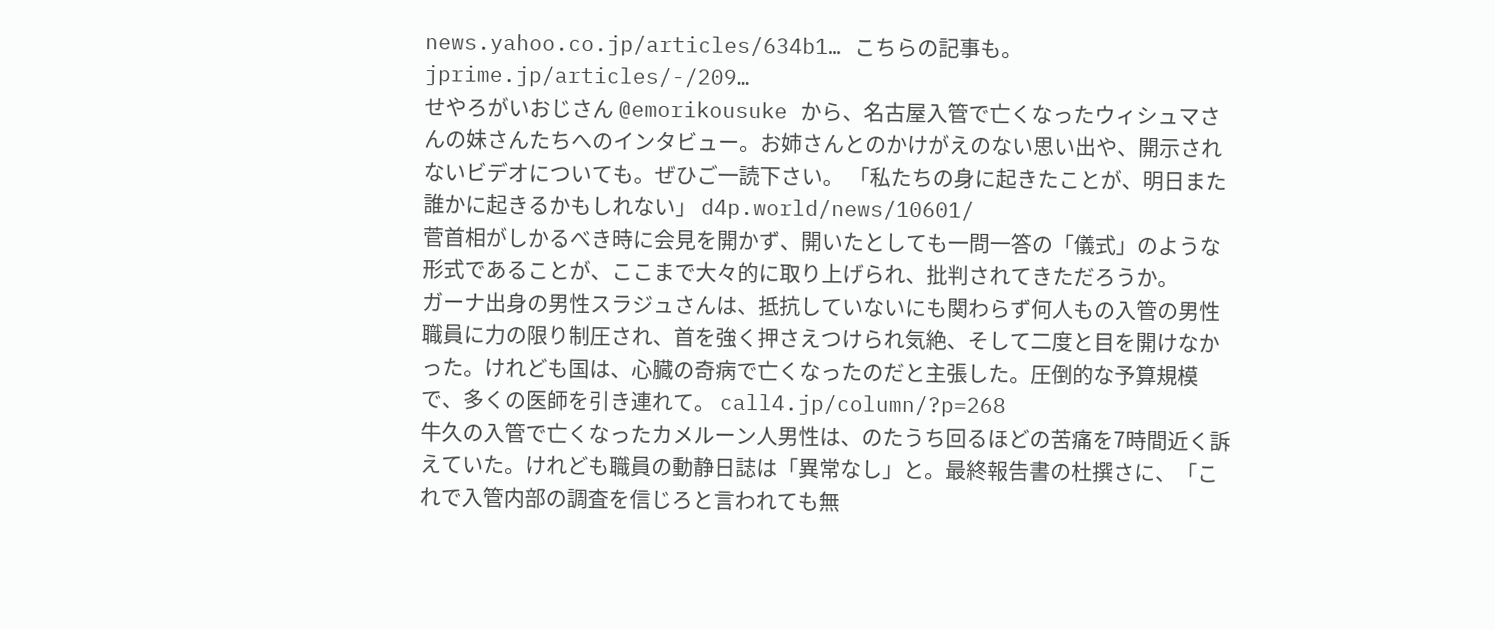news.yahoo.co.jp/articles/634b1… こちらの記事も。 jprime.jp/articles/-/209…
せやろがいおじさん @emorikousuke から、名古屋入管で亡くなったウィシュマさんの妹さんたちへのインタビュー。お姉さんとのかけがえのない思い出や、開示されないビデオについても。ぜひご一読下さい。 「私たちの身に起きたことが、明日また誰かに起きるかもしれない」 d4p.world/news/10601/
菅首相がしかるべき時に会見を開かず、開いたとしても一問一答の「儀式」のような形式であることが、ここまで大々的に取り上げられ、批判されてきただろうか。
ガーナ出身の男性スラジュさんは、抵抗していないにも関わらず何人もの入管の男性職員に力の限り制圧され、首を強く押さえつけられ気絶、そして二度と目を開けなかった。けれども国は、心臓の奇病で亡くなったのだと主張した。圧倒的な予算規模で、多くの医師を引き連れて。 call4.jp/column/?p=268
牛久の入管で亡くなったカメルーン人男性は、のたうち回るほどの苦痛を7時間近く訴えていた。けれども職員の動静日誌は「異常なし」と。最終報告書の杜撰さに、「これで入管内部の調査を信じろと言われても無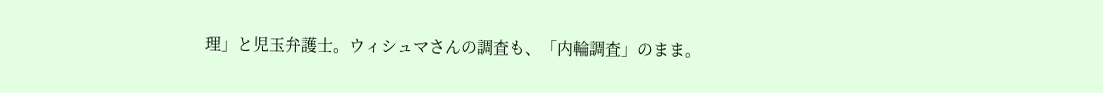理」と児玉弁護士。ウィシュマさんの調査も、「内輪調査」のまま。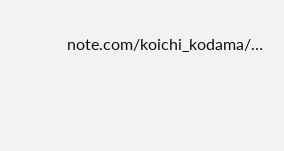note.com/koichi_kodama/…